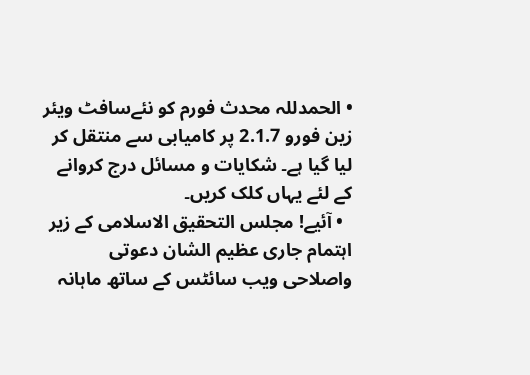• الحمدللہ محدث فورم کو نئےسافٹ ویئر زین فورو 2.1.7 پر کامیابی سے منتقل کر لیا گیا ہے۔ شکایات و مسائل درج کروانے کے لئے یہاں کلک کریں۔
  • آئیے! مجلس التحقیق الاسلامی کے زیر اہتمام جاری عظیم الشان دعوتی واصلاحی ویب سائٹس کے ساتھ ماہانہ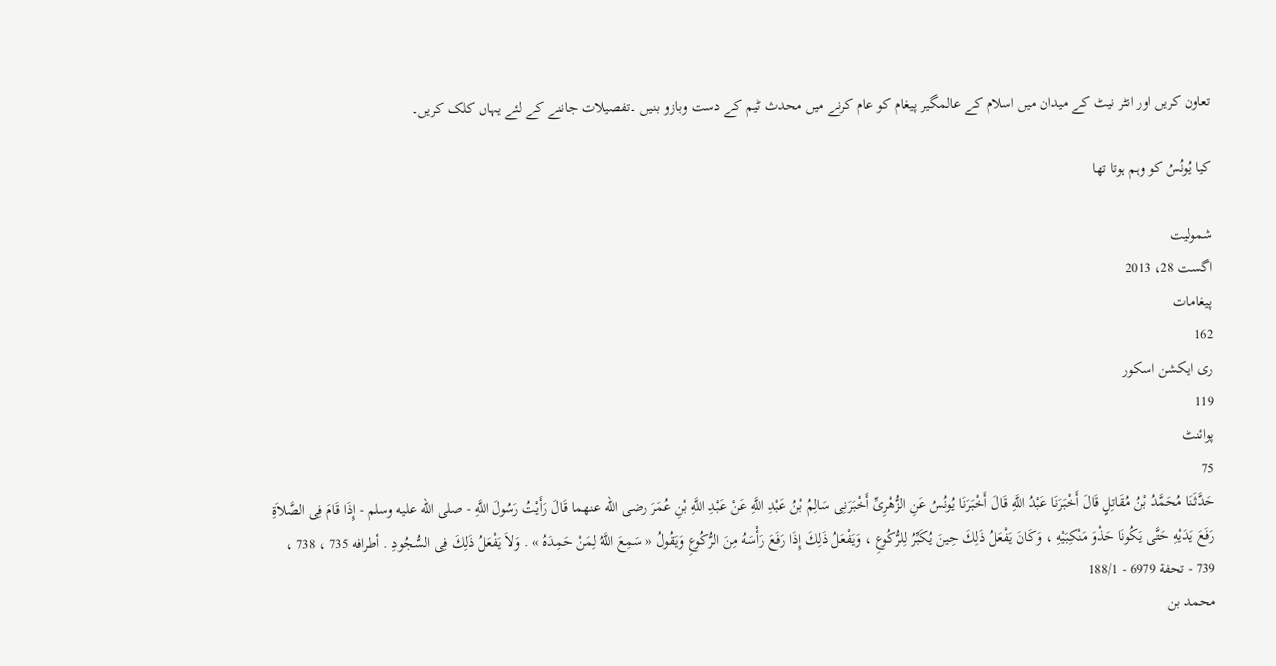تعاون کریں اور انٹر نیٹ کے میدان میں اسلام کے عالمگیر پیغام کو عام کرنے میں محدث ٹیم کے دست وبازو بنیں ۔تفصیلات جاننے کے لئے یہاں کلک کریں۔

کیا يُونُسُ کو وہم ہوتا تھا

شمولیت
اگست 28، 2013
پیغامات
162
ری ایکشن اسکور
119
پوائنٹ
75
حَدَّثَنَا مُحَمَّدُ بْنُ مُقَاتِلٍ قَالَ أَخْبَرَنَا عَبْدُ اللَّهِ قَالَ أَخْبَرَنَا يُونُسُ عَنِ الزُّهْرِىِّ أَخْبَرَنِى سَالِمُ بْنُ عَبْدِ اللَّهِ عَنْ عَبْدِ اللَّهِ بْنِ عُمَرَ رضى الله عنهما قَالَ رَأَيْتُ رَسُولَ اللَّهِ - صلى الله عليه وسلم - إِذَا قَامَ فِى الصَّلاَةِ رَفَعَ يَدَيْهِ حَتَّى يَكُونَا حَذْوَ مَنْكِبَيْهِ ، وَكَانَ يَفْعَلُ ذَلِكَ حِينَ يُكَبِّرُ لِلرُّكُوعِ ، وَيَفْعَلُ ذَلِكَ إِذَا رَفَعَ رَأْسَهُ مِنَ الرُّكُوعِ وَيَقُولُ « سَمِعَ اللَّهُ لِمَنْ حَمِدَهُ » . وَلاَ يَفْعَلُ ذَلِكَ فِى السُّجُودِ . أطرافه 735 ، 738 ، 739 - تحفة 6979 - 188/1
محمد بن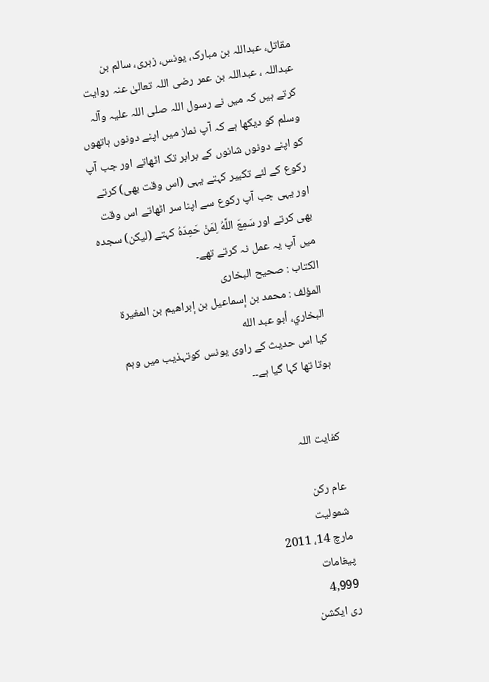مقاتل، عبداللہ بن مبارک، یونس، زہری، سالم بن عبداللہ ، عبداللہ بن عمر رضی اللہ تعالیٰ عنہ روایت کرتے ہیں کہ میں نے رسول اللہ صلی اللہ علیہ وآلہ وسلم کو دیکھا ہے کہ آپ نماز میں اپنے دونوں ہاتھوں کو اپنے دونوں شانوں کے برابر تک اٹھاتے اور جب آپ رکوع کے لئے تکبیر کہتے یہی (اس وقت بھی) کرتے اور یہی جب آپ رکوع سے اپنا سر اٹھاتے اس وقت بھی کرتے اور سَمِعَ اللَّهُ لِمَنْ حَمِدَهُ کہتے (لیکن) سجدہ میں آپ یہ عمل نہ کرتے تھے۔
الكتاب : صحيح البخارى
المؤلف : محمد بن إسماعيل بن إبراهيم بن المغيرة البخاري، أبو عبد الله
کیا اس حدیث کے راوی یونس کوتہذیب میں وہم ہوتا تھا کہا گیا ہے۔۔


کفایت اللہ

عام رکن
شمولیت
مارچ 14، 2011
پیغامات
4,999
ری ایکشن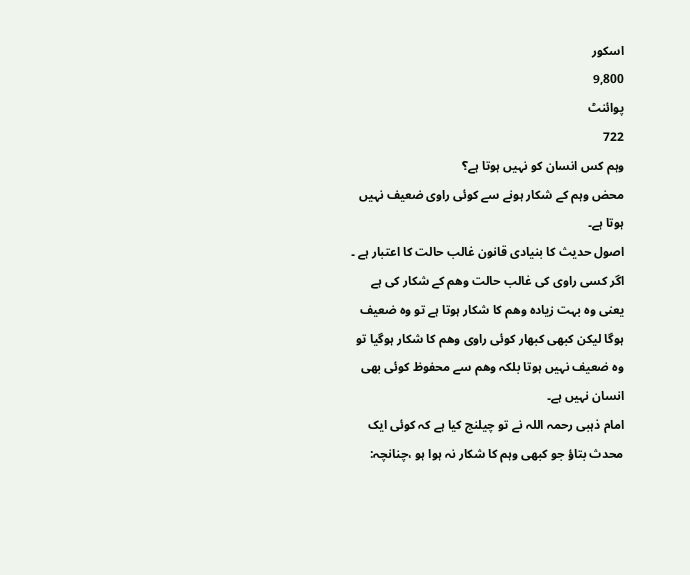اسکور
9,800
پوائنٹ
722
وہم کس انسان کو نہیں ہوتا ہے؟
محض وہم کے شکار ہونے سے کوئی راوی ضعیف نہیں ہوتا ہے۔
اصول حدیث کا بنیادی قانون غالب حالت کا اعتبار ہے ۔ اگر کسی راوی کی غالب حالت وھم کے شکار کی ہے یعنی وہ بہت زیادہ وھم کا شکار ہوتا ہے تو وہ ضعیف ہوگا لیکن کبھی کبھار کوئی راوی وھم کا شکار ہوگیا تو وہ ضعیف نہیں ہوتا بلکہ وھم سے محفوظ کوئی بھی انسان نہیں ہے۔
امام ذہبی رحمہ اللہ نے تو چیلنج کیا ہے کہ کوئی ایک محدث بتاؤ جو کبھی وہم کا شکار نہ ہوا ہو ،چنانچہ: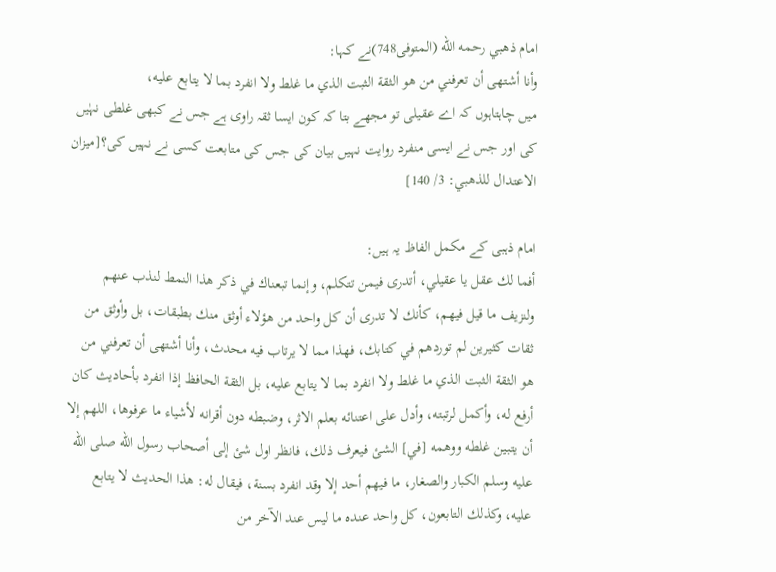امام ذهبي رحمه الله (المتوفى748)نے کہا:
وأنا أشتهى أن تعرفني من هو الثقة الثبت الذي ما غلط ولا انفرد بما لا يتابع عليه،
میں چاہتاہوں کہ اے عقیلی تو مجھے بتا کہ کون ایسا ثقہ راوی ہے جس نے کبھی غلطی نہٰیں کی اور جس نے ایسی منفرد روایت نہیں بیان کی جس کی متابعت کسی نے نہیں کی؟[ميزان الاعتدال للذهبي: 3/ 140]

امام ذہبی کے مکمل الفاظ یہ ہیں:
أفما لك عقل يا عقيلي، أتدرى فيمن تتكلم، وإنما تبعناك في ذكر هذا النمط لنذب عنهم ولنزيف ما قيل فيهم، كأنك لا تدرى أن كل واحد من هؤلاء أوثق منك بطبقات، بل وأوثق من ثقات كثيرين لم توردهم في كتابك، فهذا مما لا يرتاب فيه محدث، وأنا أشتهى أن تعرفني من هو الثقة الثبت الذي ما غلط ولا انفرد بما لا يتابع عليه، بل الثقة الحافظ إذا انفرد بأحاديث كان أرفع له، وأكمل لرتبته، وأدل على اعتنائه بعلم الاثر، وضبطه دون أقرانه لأشياء ما عرفوها، اللهم إلا أن يتبين غلطه ووهمه [في] الشئ فيعرف ذلك، فانظر اول شئ إلى أصحاب رسول الله صلى الله عليه وسلم الكبار والصغار، ما فيهم أحد إلا وقد انفرد بسنة، فيقال له: هذا الحديث لا يتابع عليه، وكذلك التابعون، كل واحد عنده ما ليس عند الآخر من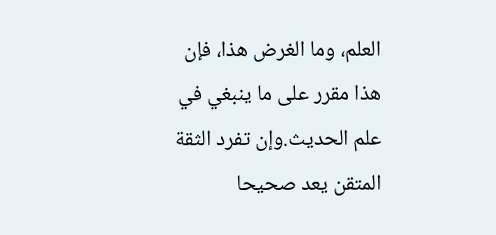العلم، وما الغرض هذا، فإن هذا مقرر على ما ينبغي في علم الحديث.وإن تفرد الثقة المتقن يعد صحيحا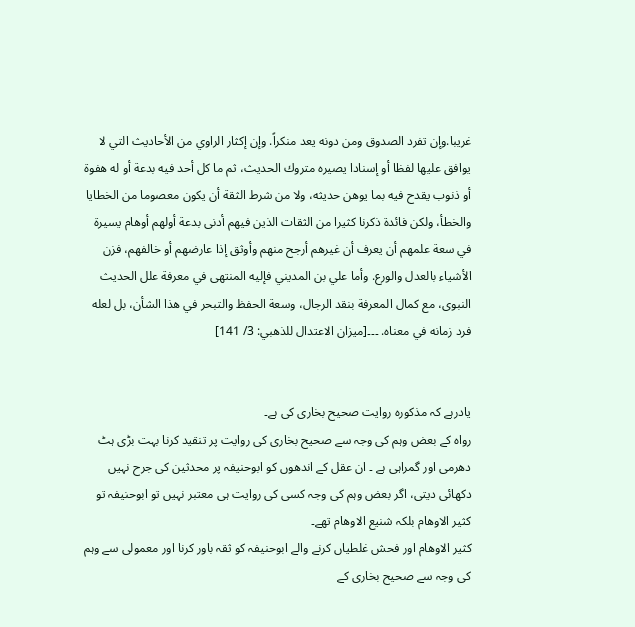غريبا.وإن تفرد الصدوق ومن دونه يعد منكراً. وإن إكثار الراوي من الأحاديث التي لا يوافق عليها لفظا أو إسنادا يصيره متروك الحديث، ثم ما كل أحد فيه بدعة أو له هفوة أو ذنوب يقدح فيه بما يوهن حديثه، ولا من شرط الثقة أن يكون معصوما من الخطايا والخطأ، ولكن فائدة ذكرنا كثيرا من الثقات الذين فيهم أدنى بدعة أولهم أوهام يسيرة في سعة علمهم أن يعرف أن غيرهم أرجح منهم وأوثق إذا عارضهم أو خالفهم، فزن الأشياء بالعدل والورع. وأما علي بن المديني فإليه المنتهى في معرفة علل الحديث النبوى، مع كمال المعرفة بنقد الرجال، وسعة الحفظ والتبحر في هذا الشأن، بل لعله فرد زمانه في معناه. ۔۔۔[ميزان الاعتدال للذهبي: 3/ 141]


یادرہے کہ مذکورہ روایت صحیح بخاری کی ہے۔
رواہ کے بعض وہم کی وجہ سے صحیح بخاری کی روایت پر تنقید کرنا بہت بڑی ہٹ دھرمی اور گمراہی ہے ۔ ان عقل کے اندھوں کو ابوحنیفہ پر محدثین کی جرح نہیں دکھائی دیتی، اگر بعض وہم کی وجہ کسی کی روایت ہی معتبر نہیں تو ابوحنیفہ تو کثیر الاوھام بلکہ شنیع الاوھام تھے۔
کثیر الاوھام اور فحش غلطیاں کرنے والے ابوحنیفہ کو ثقہ باور کرنا اور معمولی سے وہم کی وجہ سے صحیح بخاری کے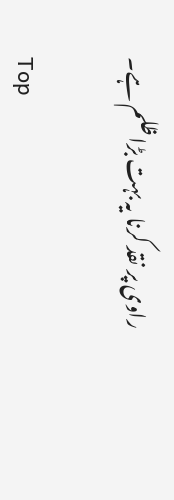راوی پر نقد کرنا یہ بہت بڑا ظلم ہے۔

Top